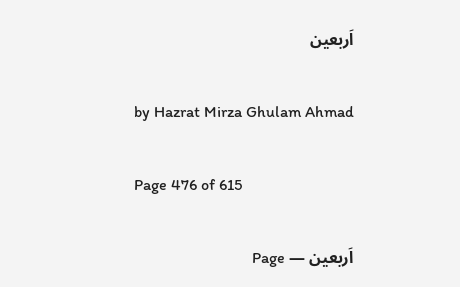اَربعین

by Hazrat Mirza Ghulam Ahmad

Page 476 of 615

اَربعین — Page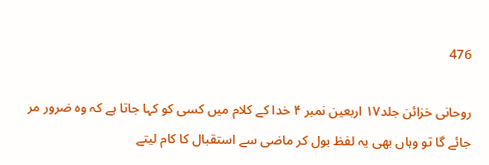476

روحانی خزائن جلد۱۷ اربعین نمبر ۴ خدا کے کلام میں کسی کو کہا جاتا ہے کہ وہ ضرور مر جائے گا تو وہاں بھی یہ لفظ بول کر ماضی سے استقبال کا کام لیتے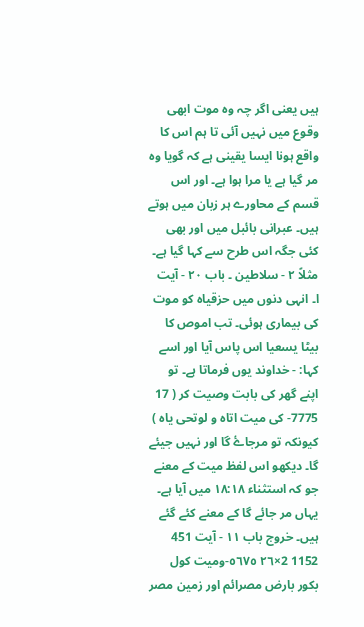ہیں یعنی اگر چہ وہ موت ابھی وقوع میں نہیں آئی تا ہم اس کا واقع ہونا ایسا یقینی ہے کہ گویا وہ مر گیا ہے یا مرا ہوا ہے۔ اور اس قسم کے محاورے ہر زبان میں ہوتے ہیں۔ عبرانی بائبل میں اور بھی کئی جگہ اس طرح سے کہا گیا ہے۔ مثلاً ۲ - سلاطین ۔ باب ۲۰ - آیت ا۔ انہی دنوں میں حزقیاہ کو موت کی بیماری ہوئی۔ تب اموص کا بیٹا یسعیا اس پاس آیا اور اسے کہا: - خداوند یوں فرماتا ہے۔ تو اپنے گھر کی بابت وصیت کر ( 17 7775- کی میت اتاہ و لوتحی یاہ ) کیونکہ تو مرجاۓ گا اور نہیں جیئے گا۔ دیکھو اس لفظ میت کے معنے جو کہ استثناء ۱۸:۱۸ میں آیا ہے۔ یہاں مر جائے گا کے معنے کئے گئے ہیں۔ خروج باب ۱۱ - آیت 451 1152 2×٢٦ ٥٦٧٥-وميت كول بكور بارض مصرائم اور زمین مصر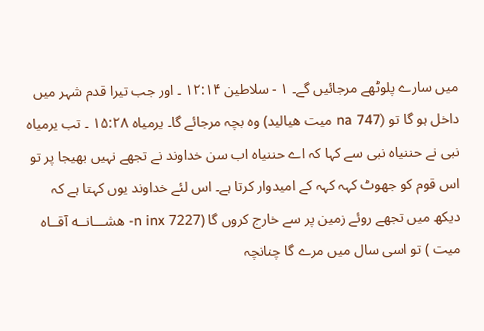میں سارے پلوٹھے مرجائیں گے۔ ۱ - سلاطین ۱۲:۱۴ ۔ اور جب تیرا قدم شہر میں داخل ہو گا تو (na 747 میت هیالید) وہ بچہ مرجائے گا۔ یرمیاہ ۱۵:۲۸ ۔ تب یرمیاہ نبی نے حننیاہ نبی سے کہا کہ اے حننیاہ اب سن خداوند نے تجھے نہیں بھیجا پر تو اس قوم کو جھوٹ کہہ کہہ کے امیدوار کرتا ہے۔ اس لئے خداوند یوں کہتا ہے کہ دیکھ میں تجھے روئے زمین پر سے خارج کروں گا (7227 n inx- هشـــانــه آقــاه میت ) تو اسی سال میں مرے گا چنانچہ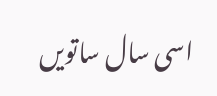اسی سال ساتویں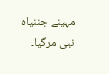مہینے جننیاہ نبی مرگیا۔